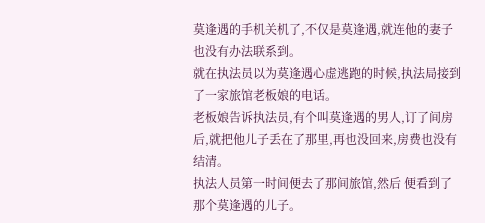莫逢遇的手机关机了,不仅是莫逢遇,就连他的妻子也没有办法联系到。
就在执法员以为莫逢遇心虚逃跑的时候,执法局接到了一家旅馆老板娘的电话。
老板娘告诉执法员,有个叫莫逢遇的男人,订了间房后,就把他儿子丢在了那里,再也没回来,房费也没有结清。
执法人员第一时间便去了那间旅馆,然后 便看到了那个莫逢遇的儿子。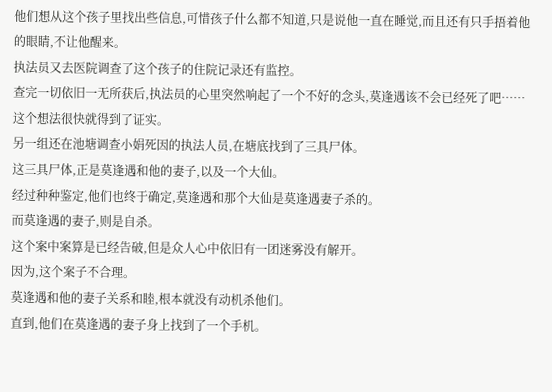他们想从这个孩子里找出些信息,可惜孩子什么都不知道,只是说他一直在睡觉,而且还有只手捂着他的眼睛,不让他醒来。
执法员又去医院调查了这个孩子的住院记录还有监控。
查完一切依旧一无所获后,执法员的心里突然响起了一个不好的念头,莫逢遇该不会已经死了吧……
这个想法很快就得到了证实。
另一组还在池塘调查小娟死因的执法人员,在塘底找到了三具尸体。
这三具尸体,正是莫逢遇和他的妻子,以及一个大仙。
经过种种鉴定,他们也终于确定,莫逢遇和那个大仙是莫逢遇妻子杀的。
而莫逢遇的妻子,则是自杀。
这个案中案算是已经告破,但是众人心中依旧有一团迷雾没有解开。
因为,这个案子不合理。
莫逢遇和他的妻子关系和睦,根本就没有动机杀他们。
直到,他们在莫逢遇的妻子身上找到了一个手机。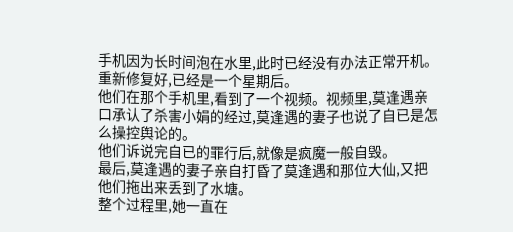手机因为长时间泡在水里,此时已经没有办法正常开机。
重新修复好,已经是一个星期后。
他们在那个手机里,看到了一个视频。视频里,莫逢遇亲口承认了杀害小娟的经过,莫逢遇的妻子也说了自已是怎么操控舆论的。
他们诉说完自已的罪行后,就像是疯魔一般自毁。
最后,莫逢遇的妻子亲自打昏了莫逢遇和那位大仙,又把他们拖出来丢到了水塘。
整个过程里,她一直在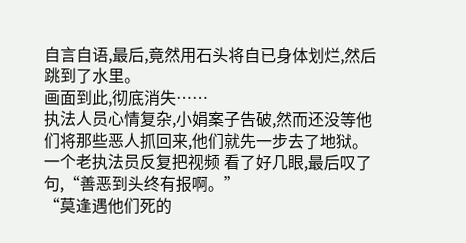自言自语,最后,竟然用石头将自已身体划烂,然后跳到了水里。
画面到此,彻底消失……
执法人员心情复杂,小娟案子告破,然而还没等他们将那些恶人抓回来,他们就先一步去了地狱。
一个老执法员反复把视频 看了好几眼,最后叹了句,“善恶到头终有报啊。”
“莫逢遇他们死的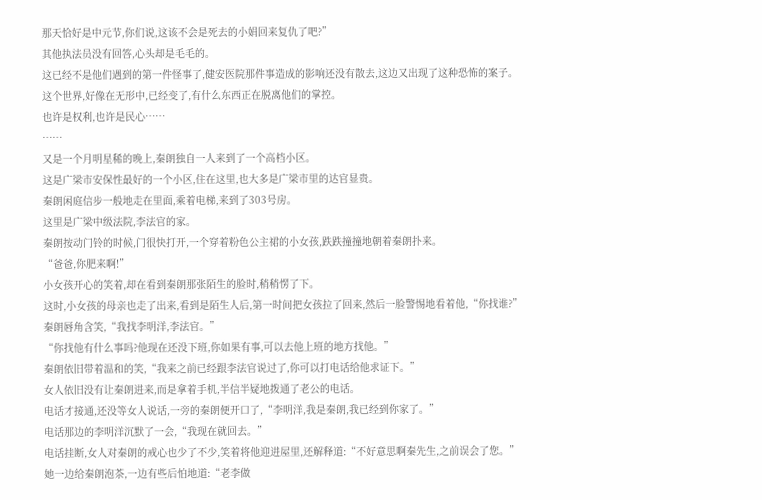那天恰好是中元节,你们说,这该不会是死去的小娟回来复仇了吧?”
其他执法员没有回答,心头却是毛毛的。
这已经不是他们遇到的第一件怪事了,健安医院那件事造成的影响还没有散去,这边又出现了这种恐怖的案子。
这个世界,好像在无形中,已经变了,有什么东西正在脱离他们的掌控。
也许是权利,也许是民心……
……
又是一个月明星稀的晚上,秦朗独自一人来到了一个高档小区。
这是广梁市安保性最好的一个小区,住在这里,也大多是广梁市里的达官显贵。
秦朗闲庭信步一般地走在里面,乘着电梯,来到了303号房。
这里是广梁中级法院,李法官的家。
秦朗按动门铃的时候,门很快打开,一个穿着粉色公主裙的小女孩,跌跌撞撞地朝着秦朗扑来。
“爸爸,你肥来啊!”
小女孩开心的笑着,却在看到秦朗那张陌生的脸时,稍稍愣了下。
这时,小女孩的母亲也走了出来,看到是陌生人后,第一时间把女孩拉了回来,然后一脸警惕地看着他,“你找谁?”
秦朗唇角含笑,“我找李明洋,李法官。”
“你找他有什么事吗?他现在还没下班,你如果有事,可以去他上班的地方找他。”
秦朗依旧带着温和的笑,“我来之前已经跟李法官说过了,你可以打电话给他求证下。”
女人依旧没有让秦朗进来,而是拿着手机,半信半疑地拨通了老公的电话。
电话才接通,还没等女人说话,一旁的秦朗便开口了,“李明洋,我是秦朗,我已经到你家了。”
电话那边的李明洋沉默了一会,“我现在就回去。”
电话挂断,女人对秦朗的戒心也少了不少,笑着将他迎进屋里,还解释道:“不好意思啊秦先生,之前误会了您。”
她一边给秦朗泡茶,一边有些后怕地道:“老李做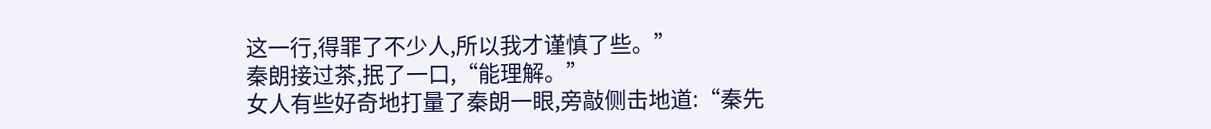这一行,得罪了不少人,所以我才谨慎了些。”
秦朗接过茶,抿了一口,“能理解。”
女人有些好奇地打量了秦朗一眼,旁敲侧击地道:“秦先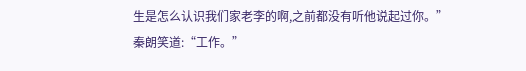生是怎么认识我们家老李的啊,之前都没有听他说起过你。”
秦朗笑道:“工作。”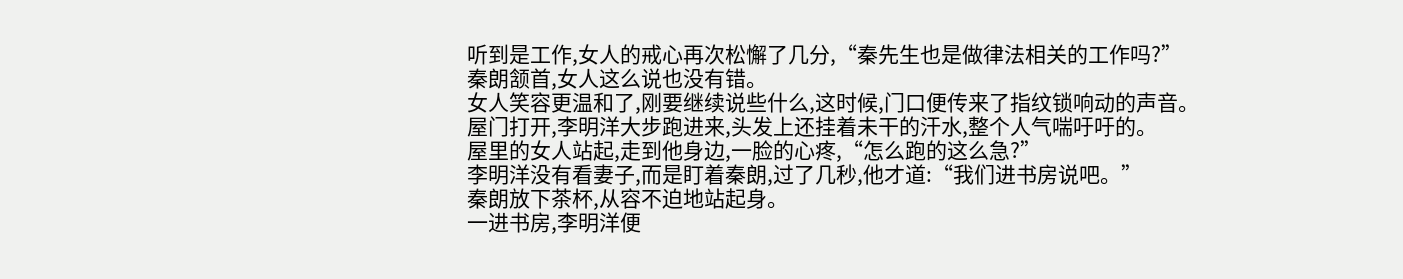听到是工作,女人的戒心再次松懈了几分,“秦先生也是做律法相关的工作吗?”
秦朗颔首,女人这么说也没有错。
女人笑容更温和了,刚要继续说些什么,这时候,门口便传来了指纹锁响动的声音。
屋门打开,李明洋大步跑进来,头发上还挂着未干的汗水,整个人气喘吁吁的。
屋里的女人站起,走到他身边,一脸的心疼,“怎么跑的这么急?”
李明洋没有看妻子,而是盯着秦朗,过了几秒,他才道:“我们进书房说吧。”
秦朗放下茶杯,从容不迫地站起身。
一进书房,李明洋便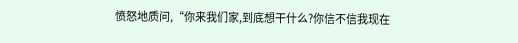愤怒地质问,“你来我们家,到底想干什么?你信不信我现在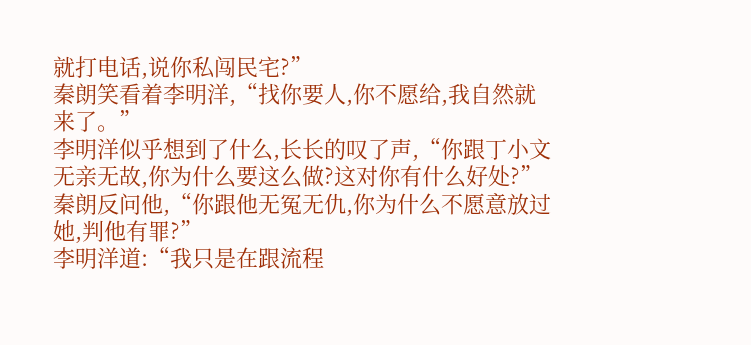就打电话,说你私闯民宅?”
秦朗笑看着李明洋,“找你要人,你不愿给,我自然就来了。”
李明洋似乎想到了什么,长长的叹了声,“你跟丁小文无亲无故,你为什么要这么做?这对你有什么好处?”
秦朗反问他,“你跟他无冤无仇,你为什么不愿意放过她,判他有罪?”
李明洋道:“我只是在跟流程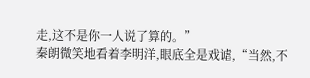走,这不是你一人说了算的。”
秦朗微笑地看着李明洋,眼底全是戏谑,“当然,不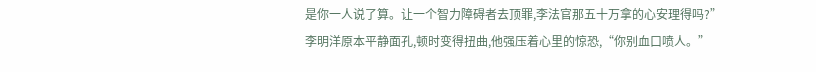是你一人说了算。让一个智力障碍者去顶罪,李法官那五十万拿的心安理得吗?”
李明洋原本平静面孔,顿时变得扭曲,他强压着心里的惊恐,“你别血口喷人。”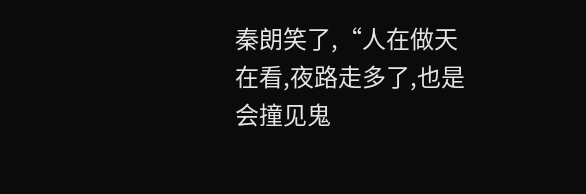秦朗笑了,“人在做天在看,夜路走多了,也是会撞见鬼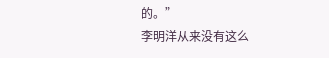的。”
李明洋从来没有这么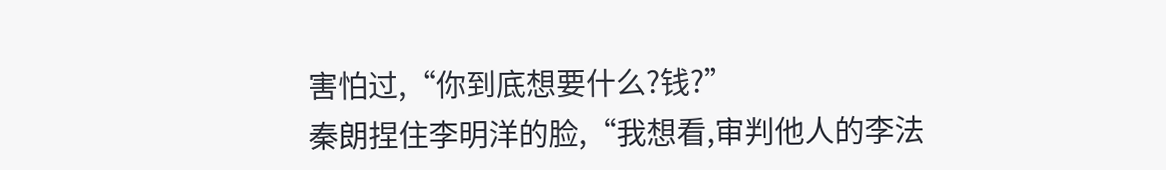害怕过,“你到底想要什么?钱?”
秦朗捏住李明洋的脸,“我想看,审判他人的李法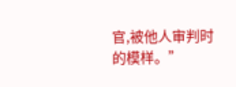官,被他人审判时的模样。”